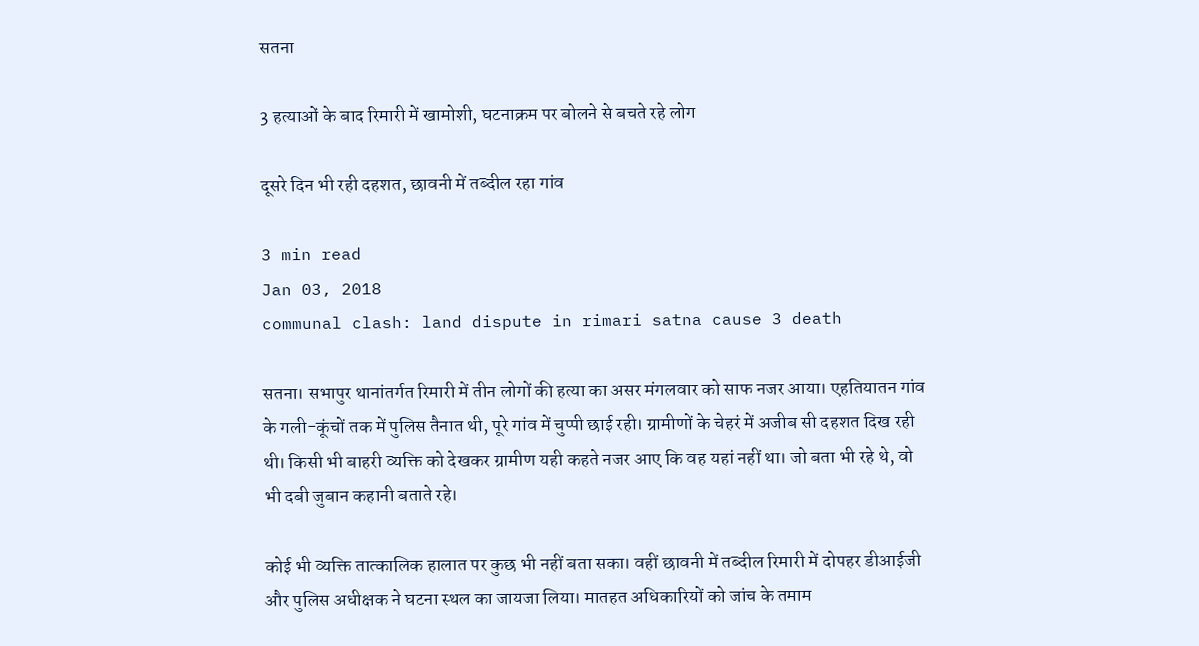सतना

3 हत्याओं के बाद रिमारी में खामोशी, घटनाक्रम पर बोलने से बचते रहे लोग

दूसरे दिन भी रही दहशत, छावनी में तब्दील रहा गांव

3 min read
Jan 03, 2018
communal clash: land dispute in rimari satna cause 3 death

सतना। सभापुर थानांतर्गत रिमारी में तीन लोगों की हत्या का असर मंगलवार को साफ नजर आया। एहतियातन गांव के गली-कूंचों तक में पुलिस तैनात थी, पूरे गांव में चुप्पी छाई रही। ग्रामीणों के चेहरं में अजीब सी दहशत दिख रही थी। किसी भी बाहरी व्यक्ति को देखकर ग्रामीण यही कहते नजर आए कि वह यहां नहीं था। जो बता भी रहे थे, वो भी दबी जुबान कहानी बताते रहे।

कोई भी व्यक्ति तात्कालिक हालात पर कुछ भी नहीं बता सका। वहीं छावनी में तब्दील रिमारी में दोपहर डीआईजी और पुलिस अधीक्षक ने घटना स्थल का जायजा लिया। मातहत अधिकारियों को जांच के तमाम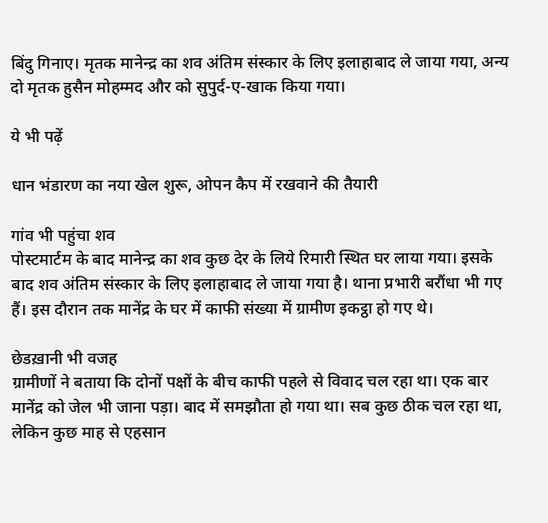बिंदु गिनाए। मृतक मानेन्द्र का शव अंतिम संस्कार के लिए इलाहाबाद ले जाया गया, अन्य दो मृतक हुसैन मोहम्मद और को सुपुर्द-ए-खाक किया गया।

ये भी पढ़ें

धान भंडारण का नया खेल शुरू, ओपन कैप में रखवाने की तैयारी

गांव भी पहुंचा शव
पोस्टमार्टम के बाद मानेन्द्र का शव कुछ देर के लिये रिमारी स्थित घर लाया गया। इसके बाद शव अंतिम संस्कार के लिए इलाहाबाद ले जाया गया है। थाना प्रभारी बरौंधा भी गए हैं। इस दौरान तक मानेंद्र के घर में काफी संख्या में ग्रामीण इकट्ठा हो गए थे।

छेडख़ानी भी वजह
ग्रामीणों ने बताया कि दोनों पक्षों के बीच काफी पहले से विवाद चल रहा था। एक बार मानेंद्र को जेल भी जाना पड़ा। बाद में समझौता हो गया था। सब कुछ ठीक चल रहा था, लेकिन कुछ माह से एहसान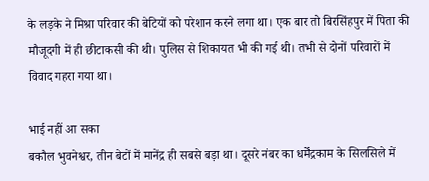के लड़के ने मिश्रा परिवार की बेटियों को परेशान करने लगा था। एक बार तो बिरसिंहपुर में पिता की मौजूदगी में ही छीटाकसी की थी। पुलिस से शिकायत भी की गई थी। तभी से दोनों परिवारों में विवाद गहरा गया था।

भाई नहीं आ सका
बकौल भुवनेश्वर, तीन बेटों में मानेंद्र ही सबसे बड़ा था। दूसरे नंबर का धर्मेंद्रकाम के सिलसिले में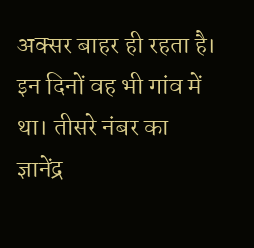अक्सर बाहर ही रहता है। इन दिनों वह भी गांव में था। तीसरे नंबर का ज्ञानेंद्र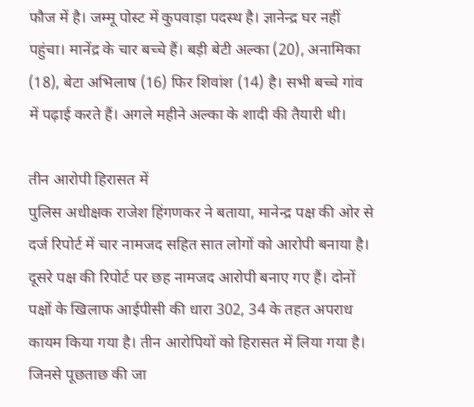फौज में है। जम्मू पोस्ट में कुपवाड़ा पदस्थ है। ज्ञानेन्द्र घर नहीं पहुंचा। मानेंद्र के चार बच्चे हैं। बड़ी बेटी अल्का (20), अनामिका (18), बेटा अभिलाष (16) फिर शिवांश (14) है। सभी बच्चे गांव में पढ़ाई करते हैं। अगले महीने अल्का के शादी की तैयारी थी।

तीन आरोपी हिरासत में
पुलिस अधीक्षक राजेश हिंगणकर ने बताया, मानेन्द्र पक्ष की ओर से दर्ज रिपोर्ट में चार नामजद सहित सात लोगों को आरोपी बनाया है। दूसरे पक्ष की रिपोर्ट पर छह नामजद आरोपी बनाए गए हैं। दोनों पक्षों के खिलाफ आईपीसी की धारा 302, 34 के तहत अपराध कायम किया गया है। तीन आरोपियों को हिरासत में लिया गया है। जिनसे पूछताछ की जा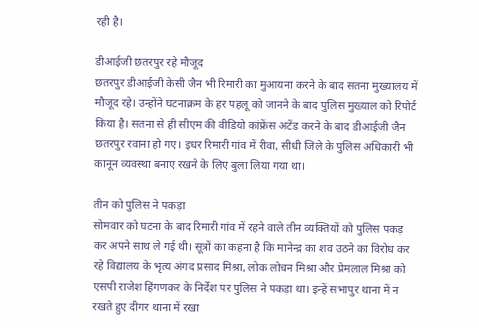रही है।

डीआईजी छतरपुर रहे मौजूद
छतरपुर डीआईजी केसी जैन भी रिमारी का मुआयना करने के बाद सतना मुख्यालय में मौजूद रहे। उन्होंने घटनाक्रम के हर पहलू को जानने के बाद पुलिस मुख्याल को रिपोर्ट किया है। सतना से ही सीएम की वीडियो कांफ्रेंस अटेंड करने के बाद डीआईजी जैन छतरपुर रवाना हो गए। इधर रिमारी गांव में रीवा, सीधी जिले के पुलिस अधिकारी भी कानून व्यवस्था बनाए रखने के लिए बुला लिया गया था।

तीन को पुलिस ने पकड़ा
सोमवार को घटना के बाद रिमारी गांव में रहने वाले तीन व्यक्तियों को पुलिस पकड़ कर अपने साथ ले गई थी। सूत्रों का कहना है कि मानेन्द्र का शव उठने का विरोध कर रहे विद्यालय के भृत्य अंगद प्रसाद मिश्रा, लोक लोचन मिश्रा और प्रेमलाल मिश्रा को एसपी राजेश हिंगणकर के निर्देश पर पुलिस ने पकड़ा था। इन्हें सभापुर थाना में न रखते हुए दीगर थाना में रखा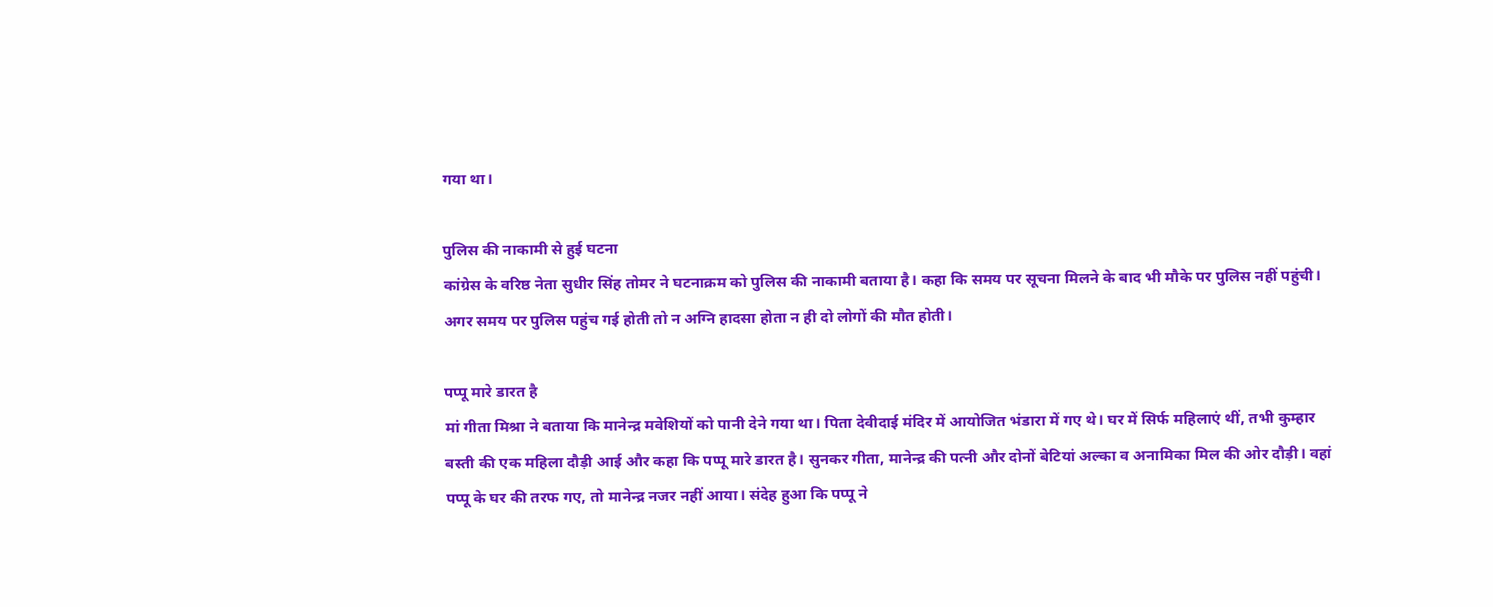गया था।

पुलिस की नाकामी से हुई घटना
कांग्रेस के वरिष्ठ नेता सुधीर सिंह तोमर ने घटनाक्रम को पुलिस की नाकामी बताया है। कहा कि समय पर सूचना मिलने के बाद भी मौके पर पुलिस नहीं पहुंची। अगर समय पर पुलिस पहुंच गई होती तो न अग्नि हादसा होता न ही दो लोगों की मौत होती।

पप्पू मारे डारत है
मां गीता मिश्रा ने बताया कि मानेन्द्र मवेशियों को पानी देने गया था। पिता देवीदाई मंदिर में आयोजित भंडारा में गए थे। घर में सिर्फ महिलाएं थीं, तभी कुम्हार बस्ती की एक महिला दौड़ी आई और कहा कि पप्पू मारे डारत है। सुनकर गीता, मानेन्द्र की पत्नी और दोनों बेटियां अल्का व अनामिका मिल की ओर दौड़ी। वहां पप्पू के घर की तरफ गए, तो मानेन्द्र नजर नहीं आया। संदेह हुआ कि पप्पू ने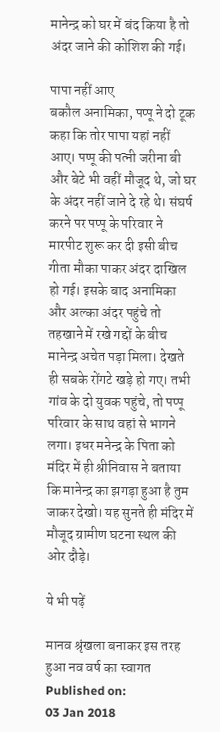मानेन्द्र को घर में बंद किया है तो अंदर जाने की कोशिश की गई।

पापा नहीं आए
बकौल अनामिका, पप्पू ने दो टूक कहा कि तोर पापा यहां नहीं आए। पप्पू की पत्नी जरीना बी और बेटे भी वहीं मौजूद थे, जो घर के अंदर नहीं जाने दे रहे थे। संघर्ष करने पर पप्पू के परिवार ने मारपीट शुरू कर दी इसी बीच गीता मौका पाकर अंदर दाखिल हो गई। इसके बाद अनामिका और अल्का अंदर पहुंचे तो तहखाने में रखे गद्दों के बीच मानेन्द्र अचेत पड़ा मिला। देखते ही सबके रोंगटे खड़े हो गए। तभी गांव के दो युवक पहुंचे, तो पप्पू परिवार के साथ वहां से भागने लगा। इधर मनेन्द्र के पिता को मंदिर में ही श्रीनिवास ने बताया कि मानेन्द्र का झगड़ा हुआ है तुम जाकर देखो। यह सुनते ही मंदिर में मौजूद ग्रामीण घटना स्थल की ओर दौड़े।

ये भी पढ़ें

मानव श्रृंखला बनाकर इस तरह हुआ नव वर्ष का स्वागत
Published on:
03 Jan 2018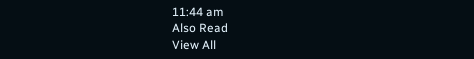11:44 am
Also Read
View All